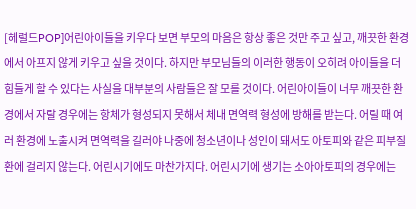[헤럴드POP]어린아이들을 키우다 보면 부모의 마음은 항상 좋은 것만 주고 싶고, 깨끗한 환경에서 아프지 않게 키우고 싶을 것이다. 하지만 부모님들의 이러한 행동이 오히려 아이들을 더 힘들게 할 수 있다는 사실을 대부분의 사람들은 잘 모를 것이다. 어린아이들이 너무 깨끗한 환경에서 자랄 경우에는 항체가 형성되지 못해서 체내 면역력 형성에 방해를 받는다. 어릴 때 여러 환경에 노출시켜 면역력을 길러야 나중에 청소년이나 성인이 돼서도 아토피와 같은 피부질환에 걸리지 않는다. 어린시기에도 마찬가지다. 어린시기에 생기는 소아아토피의 경우에는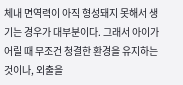체내 면역력이 아직 형성돼지 못해서 생기는 경우가 대부분이다. 그래서 아이가 어릴 때 무조건 청결한 환경을 유지하는 것이나, 외출을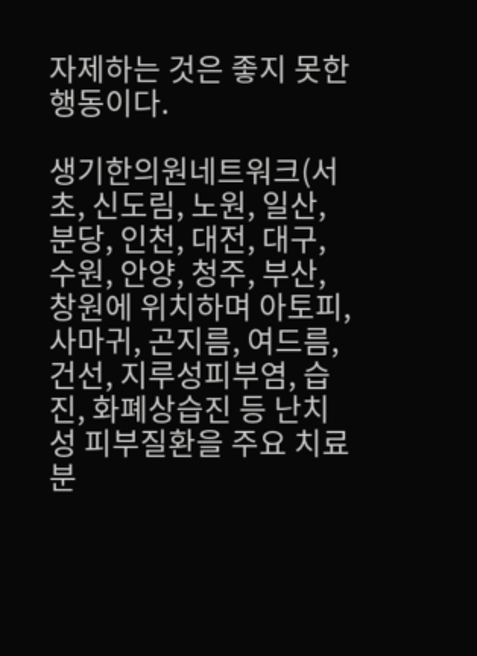자제하는 것은 좋지 못한 행동이다.

생기한의원네트워크(서초, 신도림, 노원, 일산, 분당, 인천, 대전, 대구, 수원, 안양, 청주, 부산, 창원에 위치하며 아토피, 사마귀, 곤지름, 여드름, 건선, 지루성피부염, 습진, 화폐상습진 등 난치성 피부질환을 주요 치료분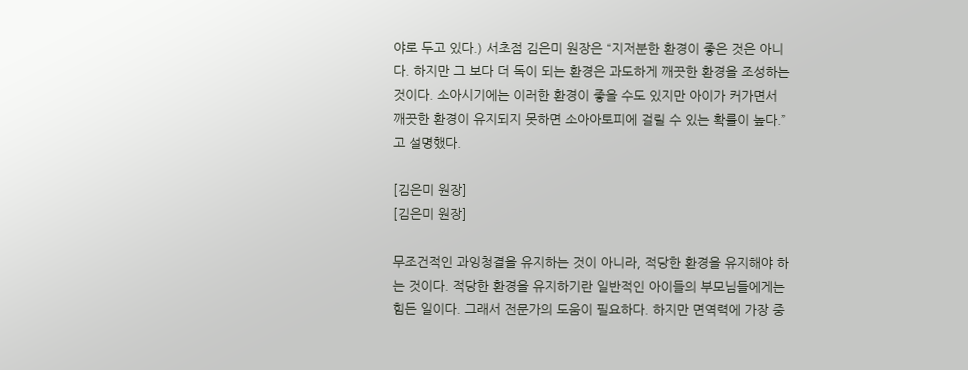야로 두고 있다.) 서초점 김은미 원장은 “지저분한 환경이 좋은 것은 아니다. 하지만 그 보다 더 독이 되는 환경은 과도하게 깨끗한 환경을 조성하는 것이다. 소아시기에는 이러한 환경이 좋을 수도 있지만 아이가 커가면서 깨끗한 환경이 유지되지 못하면 소아아토피에 걸릴 수 있는 확률이 높다.”고 설명했다.

[김은미 원장]
[김은미 원장]

무조건적인 과잉청결을 유지하는 것이 아니라, 적당한 환경을 유지해야 하는 것이다. 적당한 환경을 유지하기란 일반적인 아이들의 부모님들에게는 힘든 일이다. 그래서 전문가의 도움이 필요하다. 하지만 면역력에 가장 중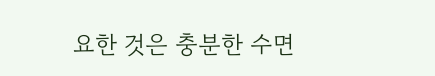요한 것은 충분한 수면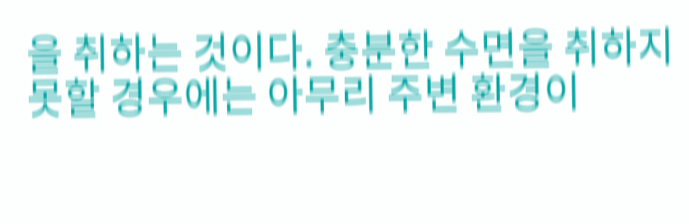을 취하는 것이다. 충분한 수면을 취하지 못할 경우에는 아무리 주변 환경이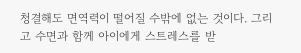청결해도 면역력이 떨어질 수밖에 없는 것이다. 그리고 수면과 함께 아이에게 스트레스를 받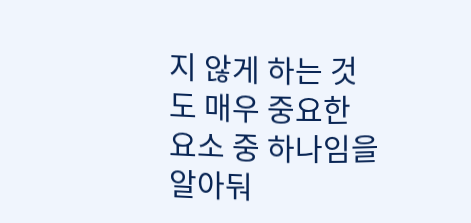지 않게 하는 것도 매우 중요한 요소 중 하나임을 알아둬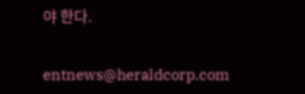야 한다.


entnews@heraldcorp.com